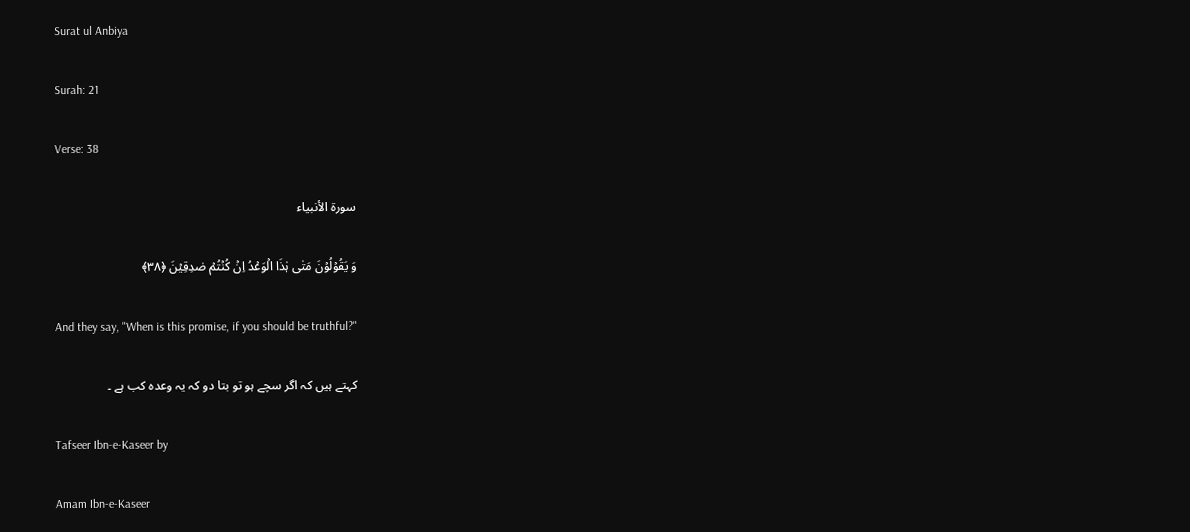Surat ul Anbiya

Surah: 21

Verse: 38

سورة الأنبياء

وَ یَقُوۡلُوۡنَ مَتٰی ہٰذَا الۡوَعۡدُ اِنۡ کُنۡتُمۡ صٰدِقِیۡنَ ﴿۳۸﴾

And they say, "When is this promise, if you should be truthful?"

کہتے ہیں کہ اگر سچے ہو تو بتا دو کہ یہ وعدہ کب ہے ۔

Tafseer Ibn-e-Kaseer by

Amam Ibn-e-Kaseer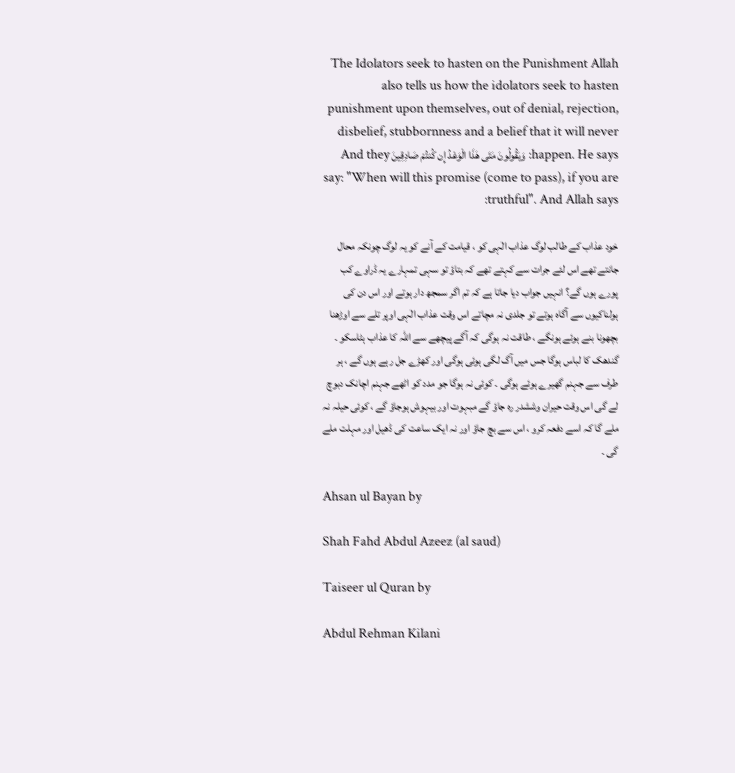The Idolators seek to hasten on the Punishment Allah also tells us how the idolators seek to hasten punishment upon themselves, out of denial, rejection, disbelief, stubbornness and a belief that it will never happen. He says: وَيَقُولُونَ مَتَى هَذَا الْوَعْدُ إِن كُنتُمْ صَادِقِينَ And they say: "When will this promise (come to pass), if you are truthful". And Allah says:

خود عذاب کے طالب لوگ عذاب الٰہی کو ، قیامت کے آنے کو یہ لوگ چونکہ محال جانتے تھے اس لئے جرات سے کہتے تھے کہ بتاؤ تو سہی تمہارے یہ ڈراوے کب پورے ہوں گے؟ انہیں جواب دیا جاتا ہے کہ تم اگر سمجھ دار ہوتے اور اس دن کی ہولناکیوں سے آگاہ ہوتے تو جلدی نہ مچاتے اس وقت عذاب الٰہی اوپر تلے سے اوڑھنا بچھونا بنے ہوئے ہونگے ، طاقت نہ ہوگی کہ آگے پیچھے سے اللہ کا عذاب ہٹاسکو ۔ گندھک کا لباس ہوگا جس میں آگ لگی ہوئی ہوگی اور کھڑے جل رہے ہوں گے ، ہر طرف سے جہنم گھیرے ہوئے ہوگی ۔ کوئی نہ ہوگا جو مدد کو اٹھے جہنم اچانک دبوچ لے گی اس وقت حیران وششدر رہ جاؤ گے مبہوت اور بیہوش ہوجاؤ گے ، کوئی حیلہ نہ ملے گا کہ اسے دفعہ کرو ، اس سے بچ جاؤ اور نہ ایک ساعت کی ڈھیل اور مہلت ملے گی ۔

Ahsan ul Bayan by

Shah Fahd Abdul Azeez (al saud)

Taiseer ul Quran by

Abdul Rehman Kilani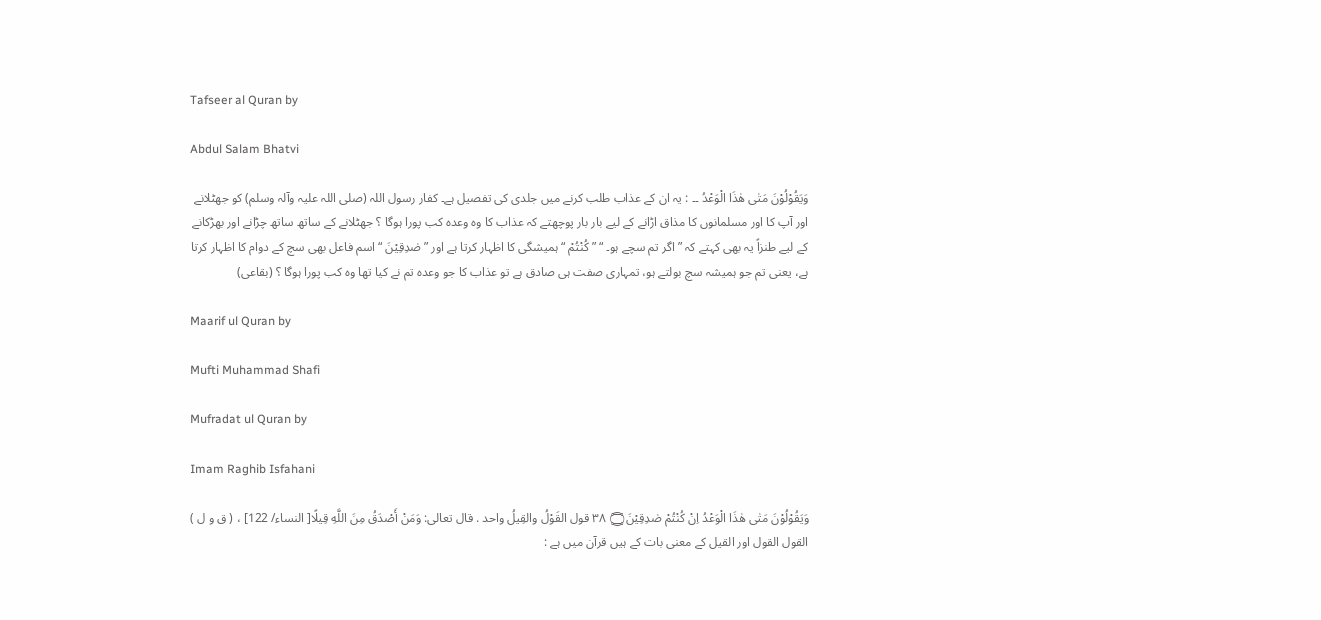Tafseer al Quran by

Abdul Salam Bhatvi

وَيَقُوْلُوْنَ مَتٰى ھٰذَا الْوَعْدُ ۔۔ : یہ ان کے عذاب طلب کرنے میں جلدی کی تفصیل ہے۔ کفار رسول اللہ (صلی اللہ علیہ وآلہ وسلم) کو جھٹلانے اور آپ کا اور مسلمانوں کا مذاق اڑانے کے لیے بار بار پوچھتے کہ عذاب کا وہ وعدہ کب پورا ہوگا ؟ جھٹلانے کے ساتھ ساتھ چڑانے اور بھڑکانے کے لیے طنزاً یہ بھی کہتے کہ ” اگر تم سچے ہو۔ “ ” کُنْتُمْ “ ہمیشگی کا اظہار کرتا ہے اور ” صٰدِقِیْنَ “ اسم فاعل بھی سچ کے دوام کا اظہار کرتا ہے، یعنی تم جو ہمیشہ سچ بولتے ہو، تمہاری صفت ہی صادق ہے تو عذاب کا جو وعدہ تم نے کیا تھا وہ کب پورا ہوگا ؟ (بقاعی)

Maarif ul Quran by

Mufti Muhammad Shafi

Mufradat ul Quran by

Imam Raghib Isfahani

وَيَقُوْلُوْنَ مَتٰى ھٰذَا الْوَعْدُ اِنْ كُنْتُمْ صٰدِقِيْنَ۝ ٣٨ قول القَوْلُ والقِيلُ واحد . قال تعالی: وَمَنْ أَصْدَقُ مِنَ اللَّهِ قِيلًا[ النساء/ 122] ، ( ق و ل ) القول القول اور القیل کے معنی بات کے ہیں قرآن میں ہے :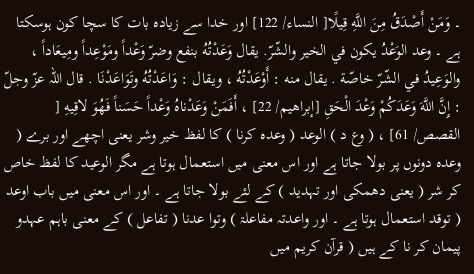۔ وَمَنْ أَصْدَقُ مِنَ اللَّهِ قِيلًا[ النساء/ 122] اور خدا سے زیادہ بات کا سچا کون ہوسکتا ہے ۔ وعد الوَعْدُ يكون في الخیر والشّرّ. يقال وَعَدْتُهُ بنفع وضرّ وَعْداً ومَوْعِداً ومِيعَاداً ، والوَعِيدُ في الشّرّ خاصّة . يقال منه : أَوْعَدْتُهُ ، ويقال : وَاعَدْتُهُ وتَوَاعَدْنَا . قال اللہ عزّ وجلّ : إِنَّ اللَّهَ وَعَدَكُمْ وَعْدَ الْحَقِ [إبراهيم/ 22] ، أَفَمَنْ وَعَدْناهُ وَعْداً حَسَناً فَهُوَ لاقِيهِ [ القصص/ 61] ، ( وع د ) الوعد ( وعدہ کرنا ) کا لفظ خیر وشر یعنی اچھے اور برے ( وعدہ دونوں پر بولا جاتا ہے اور اس معنی میں استعمال ہوتا ہے مگر الوعید کا لفظ خاص کر شر ( یعنی دھمکی اور تہدید ) کے لئے بولا جاتا ہے ۔ اور اس معنی میں باب اوعد ( توقد استعمال ہوتا ہے ۔ اور واعدتہ مفاعلۃ ) وتوا عدنا ( تفاعل ) کے معنی باہم عہدو پیمان کر نا کے ہیں ( قرآن کریم میں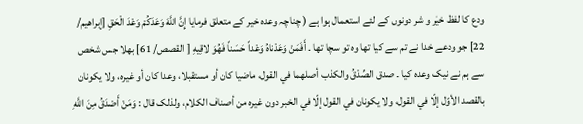ودع کا لفظ خيٰر و شر دونوں کے لئے استعمال ہوا ہے ( چناچہ وعدہ خیر کے متعلق فرمایا إِنَّ اللَّهَ وَعَدَكُمْ وَعْدَ الْحَقِ [إبراهيم/ 22] جو ودعے خدا نے تم سے کیا تھا وہ تو سچا تھا ۔ أَفَمَنْ وَعَدْناهُ وَعْداً حَسَناً فَهُوَ لاقِيهِ [ القصص/ 61] بھلا جس شخص سے ہم نے نیک وعدہ کیا ۔ صدق الصِّدْقُ والکذب أصلهما في القول، ماضیا کان أو مستقبلا، وعدا کان أو غيره، ولا يکونان بالقصد الأوّل إلّا في القول، ولا يکونان في القول إلّا في الخبر دون غيره من أصناف الکلام، ولذلک قال : وَمَنْ أَصْدَقُ مِنَ اللَّهِ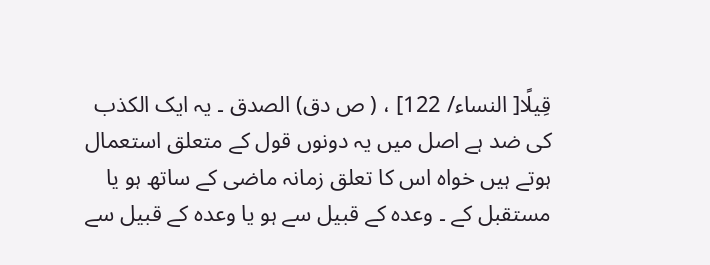قِيلًا[ النساء/ 122] ، ( ص دق) الصدق ۔ یہ ایک الکذب کی ضد ہے اصل میں یہ دونوں قول کے متعلق استعمال ہوتے ہیں خواہ اس کا تعلق زمانہ ماضی کے ساتھ ہو یا مستقبل کے ۔ وعدہ کے قبیل سے ہو یا وعدہ کے قبیل سے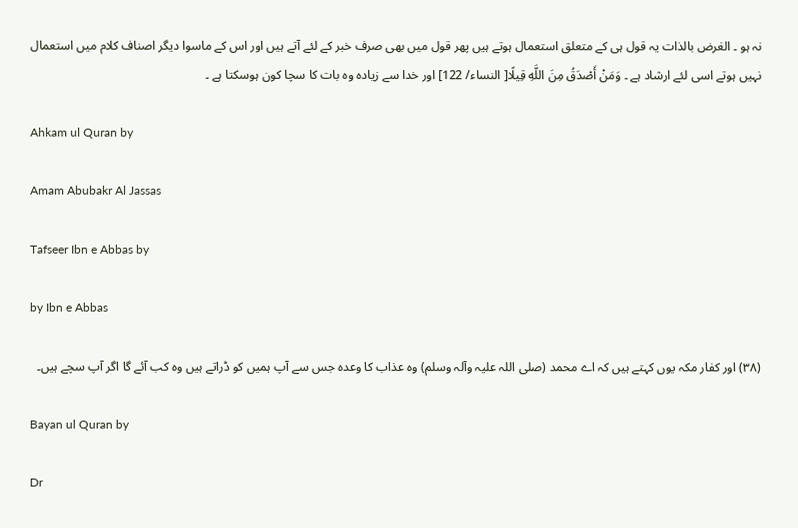نہ ہو ۔ الغرض بالذات یہ قول ہی کے متعلق استعمال ہوتے ہیں پھر قول میں بھی صرف خبر کے لئے آتے ہیں اور اس کے ماسوا دیگر اصناف کلام میں استعمال نہیں ہوتے اسی لئے ارشاد ہے ۔ وَمَنْ أَصْدَقُ مِنَ اللَّهِ قِيلًا[ النساء/ 122] اور خدا سے زیادہ وہ بات کا سچا کون ہوسکتا ہے ۔

Ahkam ul Quran by

Amam Abubakr Al Jassas

Tafseer Ibn e Abbas by

by Ibn e Abbas

(٣٨) اور کفار مکہ یوں کہتے ہیں کہ اے محمد (صلی اللہ علیہ وآلہ وسلم) وہ عذاب کا وعدہ جس سے آپ ہمیں کو ڈراتے ہیں وہ کب آئے گا اگر آپ سچے ہیں۔

Bayan ul Quran by

Dr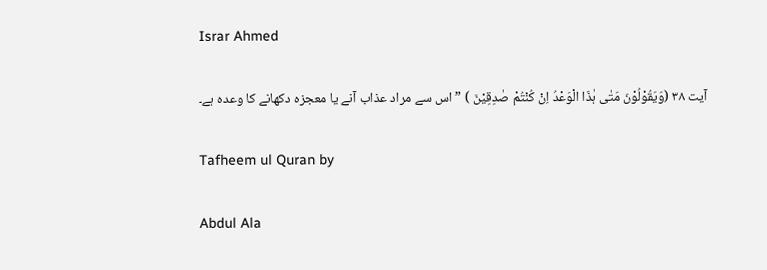Israr Ahmed

آیت ٣٨ (وَیَقُوْلُوْنَ مَتٰی ہٰذَا الْوَعْدُ اِنْ کُنْتُمْ صٰدِقِیْنَ ) ” اس سے مراد عذاب آنے یا معجزہ دکھانے کا وعدہ ہے۔

Tafheem ul Quran by

Abdul Ala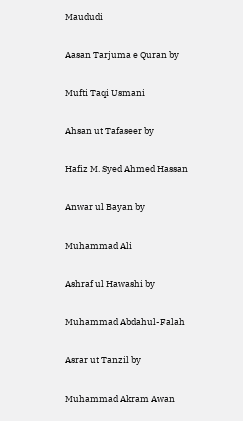Maududi

Aasan Tarjuma e Quran by

Mufti Taqi Usmani

Ahsan ut Tafaseer by

Hafiz M. Syed Ahmed Hassan

Anwar ul Bayan by

Muhammad Ali

Ashraf ul Hawashi by

Muhammad Abdahul-Falah

Asrar ut Tanzil by

Muhammad Akram Awan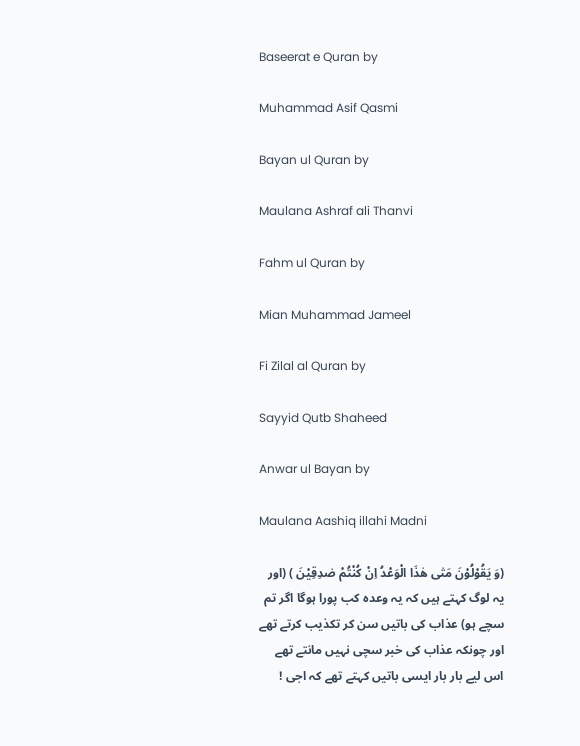Baseerat e Quran by

Muhammad Asif Qasmi

Bayan ul Quran by

Maulana Ashraf ali Thanvi

Fahm ul Quran by

Mian Muhammad Jameel

Fi Zilal al Quran by

Sayyid Qutb Shaheed

Anwar ul Bayan by

Maulana Aashiq illahi Madni

(وَ یَقُوْلُوْنَ مَتٰی ھٰذَا الْوَعْدُ اِنْ کُنْتُمْ صٰدِقِیْنَ ) (اور یہ لوگ کہتے ہیں کہ یہ وعدہ کب پورا ہوگا اگر تم سچے ہو) عذاب کی باتیں سن کر تکذیب کرتے تھے اور چونکہ عذاب کی خبر سچی نہیں مانتے تھے اس لیے بار بار ایسی باتیں کہتے تھے کہ اجی !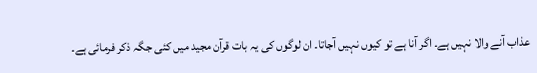عذاب آنے والا نہیں ہے۔ اگر آنا ہے تو کیوں نہیں آجاتا۔ ان لوگوں کی یہ بات قرآن مجید میں کئی جگہ ذکر فرمائی ہے۔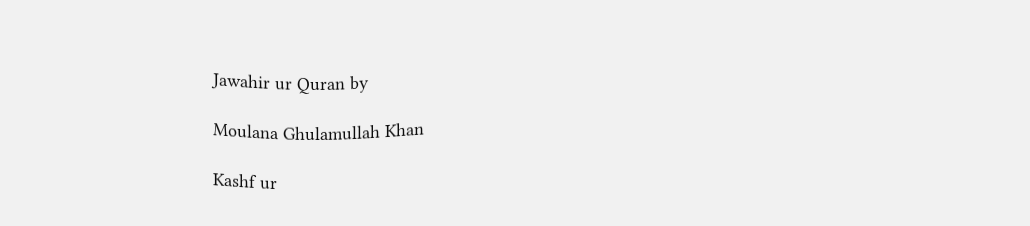Jawahir ur Quran by

Moulana Ghulamullah Khan

Kashf ur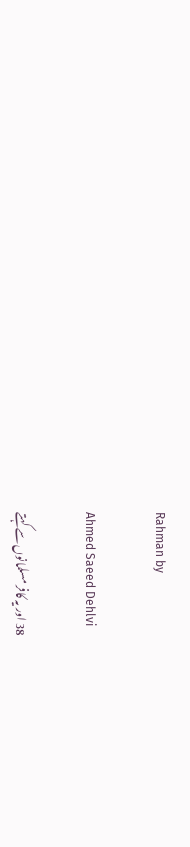Rahman by

Ahmed Saeed Dehlvi

38 اور یہ کافر مسلمانوں سے کہتے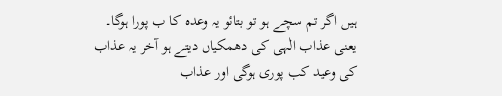ہیں اگر تم سچے ہو تو بتائو یہ وعدہ کا ب پورا ہوگا۔ یعنی عذاب الٰہی کی دھمکیاں دیتے ہو آخر یہ عذاب کی وعید کب پوری ہوگی اور عذاب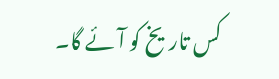کس تاریخ کو آئے گا۔